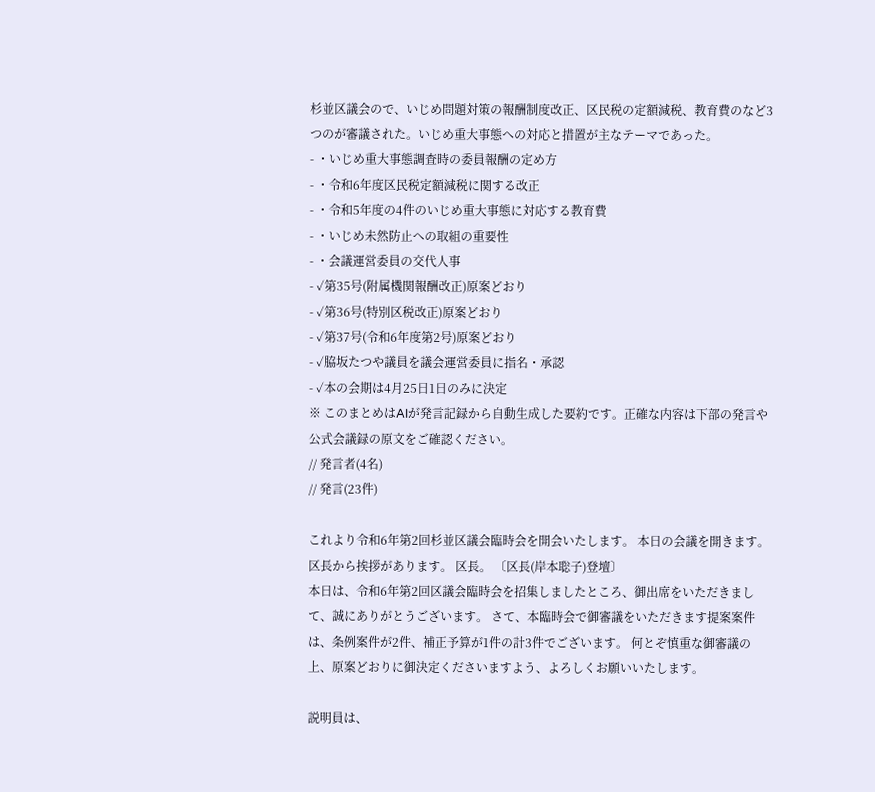杉並区議会ので、いじめ問題対策の報酬制度改正、区民税の定額減税、教育費のなど3つのが審議された。いじめ重大事態への対応と措置が主なテーマであった。
- ・いじめ重大事態調査時の委員報酬の定め方
- ・令和6年度区民税定額減税に関する改正
- ・令和5年度の4件のいじめ重大事態に対応する教育費
- ・いじめ未然防止への取組の重要性
- ・会議運営委員の交代人事
- ✓第35号(附属機関報酬改正)原案どおり
- ✓第36号(特別区税改正)原案どおり
- ✓第37号(令和6年度第2号)原案どおり
- ✓脇坂たつや議員を議会運営委員に指名・承認
- ✓本の会期は4月25日1日のみに決定
※ このまとめはAIが発言記録から自動生成した要約です。正確な内容は下部の発言や公式会議録の原文をご確認ください。
// 発言者(4名)
// 発言(23件)

これより令和6年第2回杉並区議会臨時会を開会いたします。 本日の会議を開きます。 区長から挨拶があります。 区長。 〔区長(岸本聡子)登壇〕
本日は、令和6年第2回区議会臨時会を招集しましたところ、御出席をいただきまして、誠にありがとうございます。 さて、本臨時会で御審議をいただきます提案案件は、条例案件が2件、補正予算が1件の計3件でございます。 何とぞ慎重な御審議の上、原案どおりに御決定くださいますよう、よろしくお願いいたします。

説明員は、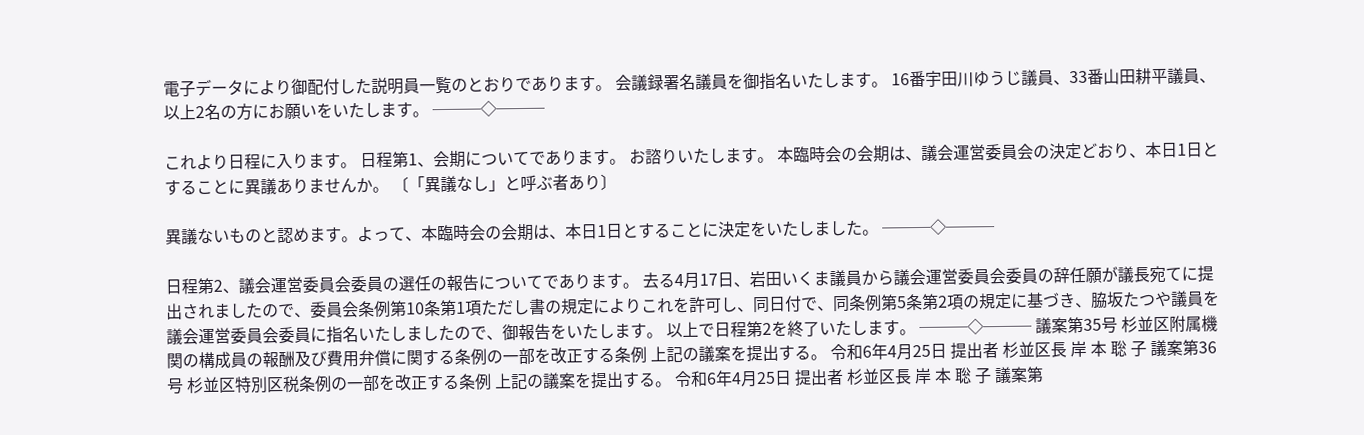電子データにより御配付した説明員一覧のとおりであります。 会議録署名議員を御指名いたします。 16番宇田川ゆうじ議員、33番山田耕平議員、以上2名の方にお願いをいたします。 ───◇───

これより日程に入ります。 日程第1、会期についてであります。 お諮りいたします。 本臨時会の会期は、議会運営委員会の決定どおり、本日1日とすることに異議ありませんか。 〔「異議なし」と呼ぶ者あり〕

異議ないものと認めます。よって、本臨時会の会期は、本日1日とすることに決定をいたしました。 ───◇───

日程第2、議会運営委員会委員の選任の報告についてであります。 去る4月17日、岩田いくま議員から議会運営委員会委員の辞任願が議長宛てに提出されましたので、委員会条例第10条第1項ただし書の規定によりこれを許可し、同日付で、同条例第5条第2項の規定に基づき、脇坂たつや議員を議会運営委員会委員に指名いたしましたので、御報告をいたします。 以上で日程第2を終了いたします。 ───◇─── 議案第35号 杉並区附属機関の構成員の報酬及び費用弁償に関する条例の一部を改正する条例 上記の議案を提出する。 令和6年4月25日 提出者 杉並区長 岸 本 聡 子 議案第36号 杉並区特別区税条例の一部を改正する条例 上記の議案を提出する。 令和6年4月25日 提出者 杉並区長 岸 本 聡 子 議案第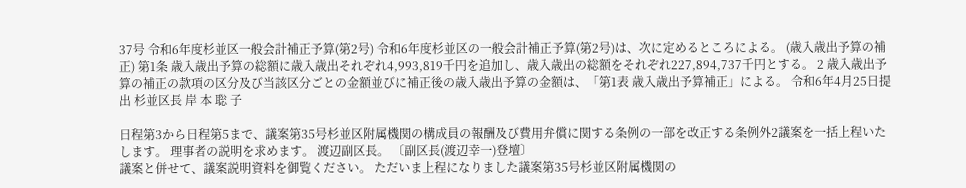37号 令和6年度杉並区一般会計補正予算(第2号) 令和6年度杉並区の一般会計補正予算(第2号)は、次に定めるところによる。 (歳入歳出予算の補正) 第1条 歳入歳出予算の総額に歳入歳出それぞれ4,993,819千円を追加し、歳入歳出の総額をそれぞれ227,894,737千円とする。 2 歳入歳出予算の補正の款項の区分及び当該区分ごとの金額並びに補正後の歳入歳出予算の金額は、「第1表 歳入歳出予算補正」による。 令和6年4月25日提出 杉並区長 岸 本 聡 子

日程第3から日程第5まで、議案第35号杉並区附属機関の構成員の報酬及び費用弁償に関する条例の一部を改正する条例外2議案を一括上程いたします。 理事者の説明を求めます。 渡辺副区長。 〔副区長(渡辺幸一)登壇〕
議案と併せて、議案説明資料を御覧ください。 ただいま上程になりました議案第35号杉並区附属機関の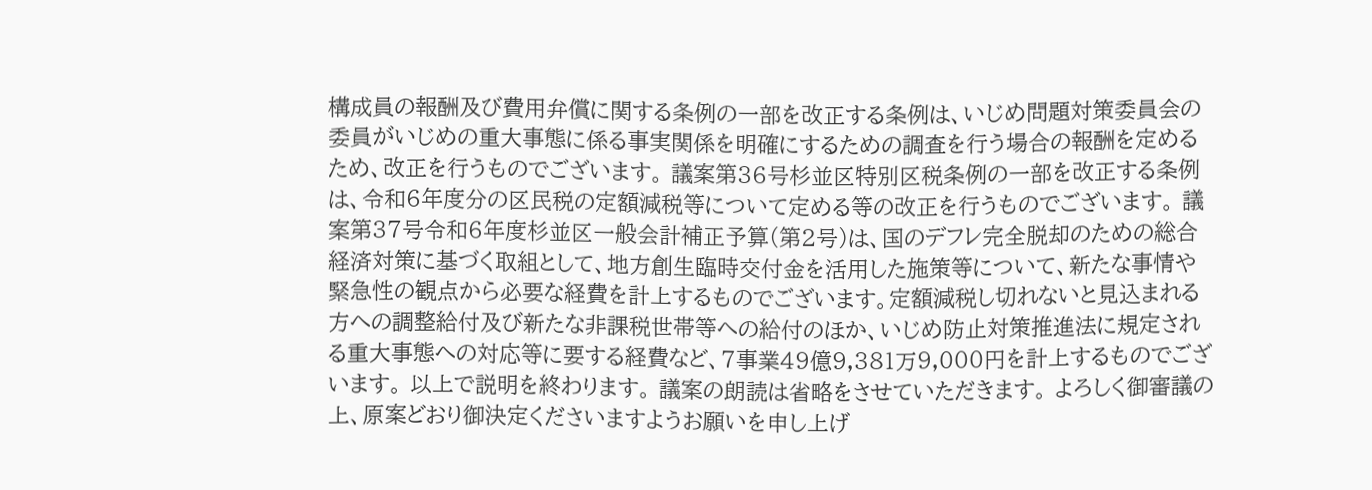構成員の報酬及び費用弁償に関する条例の一部を改正する条例は、いじめ問題対策委員会の委員がいじめの重大事態に係る事実関係を明確にするための調査を行う場合の報酬を定めるため、改正を行うものでございます。 議案第36号杉並区特別区税条例の一部を改正する条例は、令和6年度分の区民税の定額減税等について定める等の改正を行うものでございます。 議案第37号令和6年度杉並区一般会計補正予算(第2号)は、国のデフレ完全脱却のための総合経済対策に基づく取組として、地方創生臨時交付金を活用した施策等について、新たな事情や緊急性の観点から必要な経費を計上するものでございます。定額減税し切れないと見込まれる方への調整給付及び新たな非課税世帯等への給付のほか、いじめ防止対策推進法に規定される重大事態への対応等に要する経費など、7事業49億9,381万9,000円を計上するものでございます。 以上で説明を終わります。 議案の朗読は省略をさせていただきます。 よろしく御審議の上、原案どおり御決定くださいますようお願いを申し上げ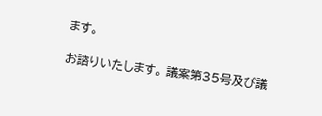ます。

お諮りいたします。 議案第35号及び議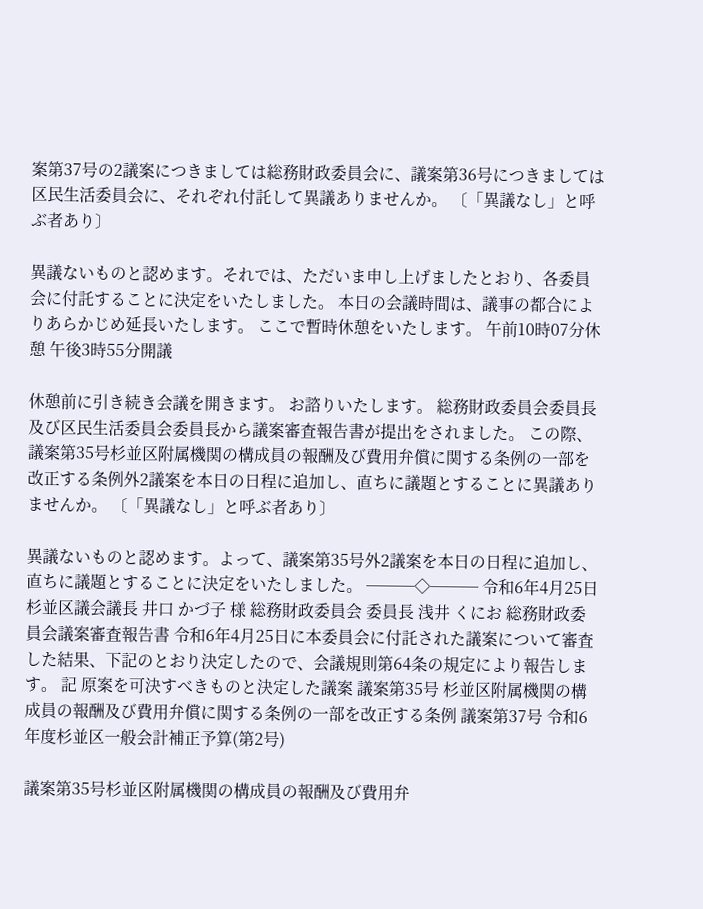案第37号の2議案につきましては総務財政委員会に、議案第36号につきましては区民生活委員会に、それぞれ付託して異議ありませんか。 〔「異議なし」と呼ぶ者あり〕

異議ないものと認めます。それでは、ただいま申し上げましたとおり、各委員会に付託することに決定をいたしました。 本日の会議時間は、議事の都合によりあらかじめ延長いたします。 ここで暫時休憩をいたします。 午前10時07分休憩 午後3時55分開議

休憩前に引き続き会議を開きます。 お諮りいたします。 総務財政委員会委員長及び区民生活委員会委員長から議案審査報告書が提出をされました。 この際、議案第35号杉並区附属機関の構成員の報酬及び費用弁償に関する条例の一部を改正する条例外2議案を本日の日程に追加し、直ちに議題とすることに異議ありませんか。 〔「異議なし」と呼ぶ者あり〕

異議ないものと認めます。よって、議案第35号外2議案を本日の日程に追加し、直ちに議題とすることに決定をいたしました。 ───◇─── 令和6年4月25日 杉並区議会議長 井口 かづ子 様 総務財政委員会 委員長 浅井 くにお 総務財政委員会議案審査報告書 令和6年4月25日に本委員会に付託された議案について審査した結果、下記のとおり決定したので、会議規則第64条の規定により報告します。 記 原案を可決すべきものと決定した議案 議案第35号 杉並区附属機関の構成員の報酬及び費用弁償に関する条例の一部を改正する条例 議案第37号 令和6年度杉並区一般会計補正予算(第2号)

議案第35号杉並区附属機関の構成員の報酬及び費用弁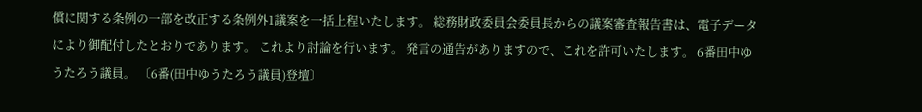償に関する条例の一部を改正する条例外1議案を一括上程いたします。 総務財政委員会委員長からの議案審査報告書は、電子データにより御配付したとおりであります。 これより討論を行います。 発言の通告がありますので、これを許可いたします。 6番田中ゆうたろう議員。 〔6番(田中ゆうたろう議員)登壇〕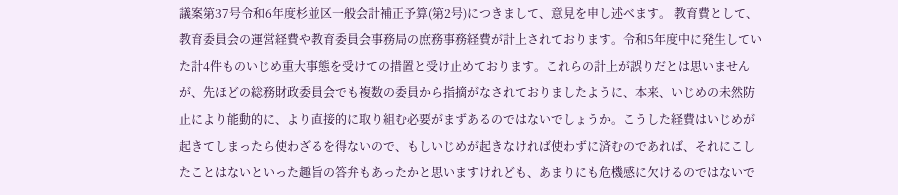議案第37号令和6年度杉並区一般会計補正予算(第2号)につきまして、意見を申し述べます。 教育費として、教育委員会の運営経費や教育委員会事務局の庶務事務経費が計上されております。令和5年度中に発生していた計4件ものいじめ重大事態を受けての措置と受け止めております。これらの計上が誤りだとは思いませんが、先ほどの総務財政委員会でも複数の委員から指摘がなされておりましたように、本来、いじめの未然防止により能動的に、より直接的に取り組む必要がまずあるのではないでしょうか。こうした経費はいじめが起きてしまったら使わざるを得ないので、もしいじめが起きなければ使わずに済むのであれば、それにこしたことはないといった趣旨の答弁もあったかと思いますけれども、あまりにも危機感に欠けるのではないで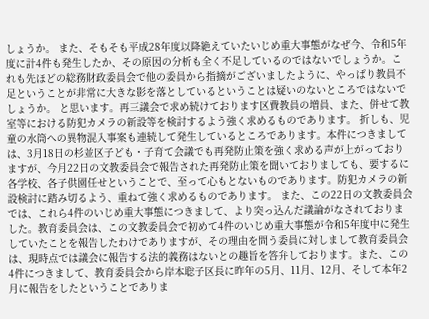しょうか。 また、そもそも平成28年度以降絶えていたいじめ重大事態がなぜ今、令和5年度に計4件も発生したか、その原因の分析も全く不足しているのではないでしょうか。これも先ほどの総務財政委員会で他の委員から指摘がございましたように、やっぱり教員不足ということが非常に大きな影を落としているということは疑いのないところではないでしょうか。 と思います。再三議会で求め続けております区費教員の増員、また、併せて教室等における防犯カメラの新設等を検討するよう強く求めるものであります。 折しも、児童の水筒への異物混入事案も連続して発生しているところであります。本件につきましては、3月18日の杉並区子ども・子育て会議でも再発防止策を強く求める声が上がっておりますが、今月22日の文教委員会で報告された再発防止策を聞いておりましても、要するに各学校、各子供園任せということで、至って心もとないものであります。防犯カメラの新設検討に踏み切るよう、重ねて強く求めるものであります。 また、この22日の文教委員会では、これら4件のいじめ重大事態につきまして、より突っ込んだ議論がなされておりました。教育委員会は、この文教委員会で初めて4件のいじめ重大事態が令和5年度中に発生していたことを報告したわけでありますが、その理由を問う委員に対しまして教育委員会は、現時点では議会に報告する法的義務はないとの趣旨を答弁しております。また、この4件につきまして、教育委員会から岸本聡子区長に昨年の5月、11月、12月、そして本年2月に報告をしたということでありま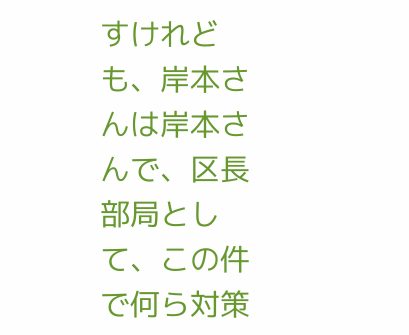すけれども、岸本さんは岸本さんで、区長部局として、この件で何ら対策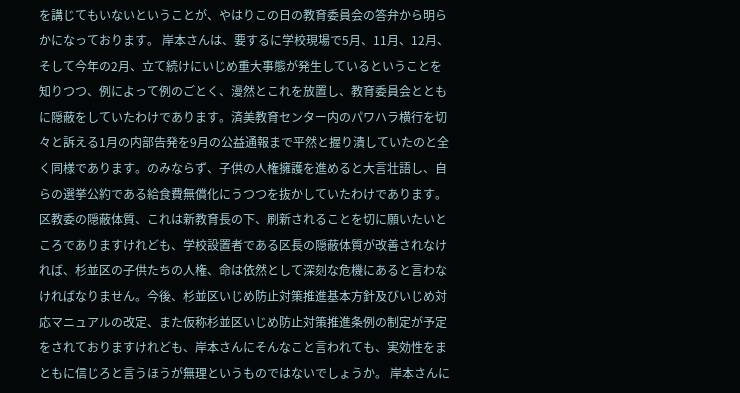を講じてもいないということが、やはりこの日の教育委員会の答弁から明らかになっております。 岸本さんは、要するに学校現場で5月、11月、12月、そして今年の2月、立て続けにいじめ重大事態が発生しているということを知りつつ、例によって例のごとく、漫然とこれを放置し、教育委員会とともに隠蔽をしていたわけであります。済美教育センター内のパワハラ横行を切々と訴える1月の内部告発を9月の公益通報まで平然と握り潰していたのと全く同様であります。のみならず、子供の人権擁護を進めると大言壮語し、自らの選挙公約である給食費無償化にうつつを抜かしていたわけであります。 区教委の隠蔽体質、これは新教育長の下、刷新されることを切に願いたいところでありますけれども、学校設置者である区長の隠蔽体質が改善されなければ、杉並区の子供たちの人権、命は依然として深刻な危機にあると言わなければなりません。今後、杉並区いじめ防止対策推進基本方針及びいじめ対応マニュアルの改定、また仮称杉並区いじめ防止対策推進条例の制定が予定をされておりますけれども、岸本さんにそんなこと言われても、実効性をまともに信じろと言うほうが無理というものではないでしょうか。 岸本さんに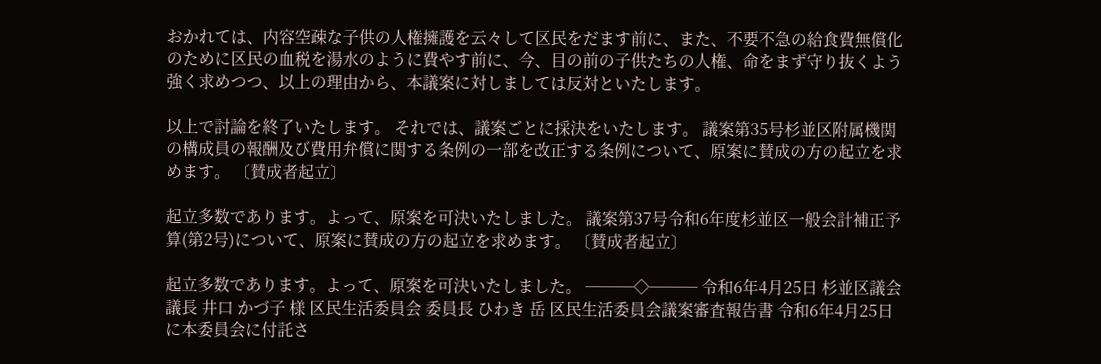おかれては、内容空疎な子供の人権擁護を云々して区民をだます前に、また、不要不急の給食費無償化のために区民の血税を湯水のように費やす前に、今、目の前の子供たちの人権、命をまず守り抜くよう強く求めつつ、以上の理由から、本議案に対しましては反対といたします。

以上で討論を終了いたします。 それでは、議案ごとに採決をいたします。 議案第35号杉並区附属機関の構成員の報酬及び費用弁償に関する条例の一部を改正する条例について、原案に賛成の方の起立を求めます。 〔賛成者起立〕

起立多数であります。よって、原案を可決いたしました。 議案第37号令和6年度杉並区一般会計補正予算(第2号)について、原案に賛成の方の起立を求めます。 〔賛成者起立〕

起立多数であります。よって、原案を可決いたしました。 ───◇─── 令和6年4月25日 杉並区議会議長 井口 かづ子 様 区民生活委員会 委員長 ひわき 岳 区民生活委員会議案審査報告書 令和6年4月25日に本委員会に付託さ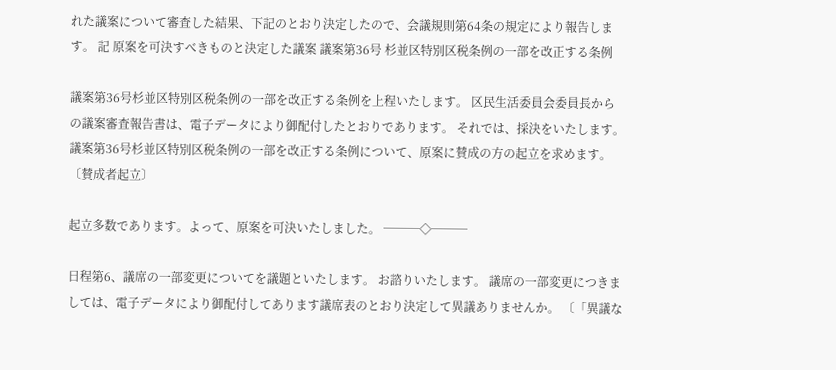れた議案について審査した結果、下記のとおり決定したので、会議規則第64条の規定により報告します。 記 原案を可決すべきものと決定した議案 議案第36号 杉並区特別区税条例の一部を改正する条例

議案第36号杉並区特別区税条例の一部を改正する条例を上程いたします。 区民生活委員会委員長からの議案審査報告書は、電子データにより御配付したとおりであります。 それでは、採決をいたします。 議案第36号杉並区特別区税条例の一部を改正する条例について、原案に賛成の方の起立を求めます。 〔賛成者起立〕

起立多数であります。よって、原案を可決いたしました。 ───◇───

日程第6、議席の一部変更についてを議題といたします。 お諮りいたします。 議席の一部変更につきましては、電子データにより御配付してあります議席表のとおり決定して異議ありませんか。 〔「異議な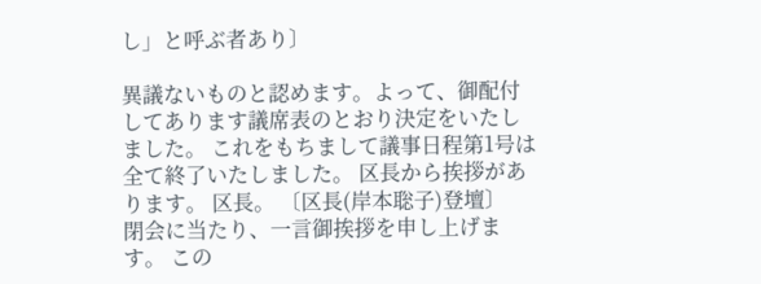し」と呼ぶ者あり〕

異議ないものと認めます。よって、御配付してあります議席表のとおり決定をいたしました。 これをもちまして議事日程第1号は全て終了いたしました。 区長から挨拶があります。 区長。 〔区長(岸本聡子)登壇〕
閉会に当たり、一言御挨拶を申し上げます。 この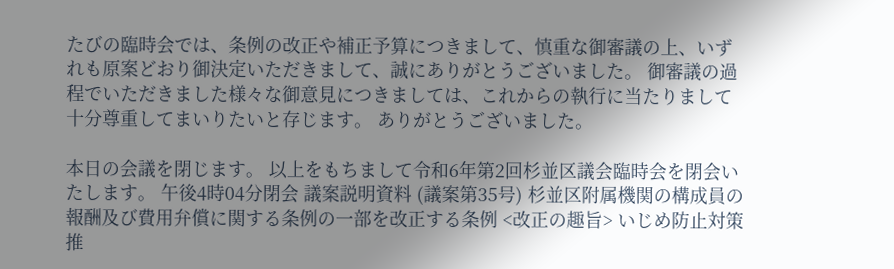たびの臨時会では、条例の改正や補正予算につきまして、慎重な御審議の上、いずれも原案どおり御決定いただきまして、誠にありがとうございました。 御審議の過程でいただきました様々な御意見につきましては、これからの執行に当たりまして十分尊重してまいりたいと存じます。 ありがとうございました。

本日の会議を閉じます。 以上をもちまして令和6年第2回杉並区議会臨時会を閉会いたします。 午後4時04分閉会 議案説明資料 (議案第35号) 杉並区附属機関の構成員の報酬及び費用弁償に関する条例の一部を改正する条例 <改正の趣旨> いじめ防止対策推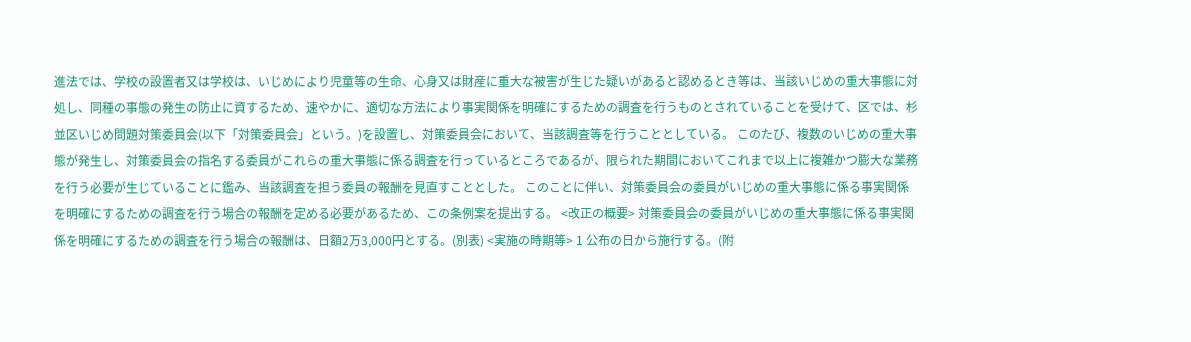進法では、学校の設置者又は学校は、いじめにより児童等の生命、心身又は財産に重大な被害が生じた疑いがあると認めるとき等は、当該いじめの重大事態に対処し、同種の事態の発生の防止に資するため、速やかに、適切な方法により事実関係を明確にするための調査を行うものとされていることを受けて、区では、杉並区いじめ問題対策委員会(以下「対策委員会」という。)を設置し、対策委員会において、当該調査等を行うこととしている。 このたび、複数のいじめの重大事態が発生し、対策委員会の指名する委員がこれらの重大事態に係る調査を行っているところであるが、限られた期間においてこれまで以上に複雑かつ膨大な業務を行う必要が生じていることに鑑み、当該調査を担う委員の報酬を見直すこととした。 このことに伴い、対策委員会の委員がいじめの重大事態に係る事実関係を明確にするための調査を行う場合の報酬を定める必要があるため、この条例案を提出する。 <改正の概要> 対策委員会の委員がいじめの重大事態に係る事実関係を明確にするための調査を行う場合の報酬は、日額2万3,000円とする。(別表) <実施の時期等> 1 公布の日から施行する。(附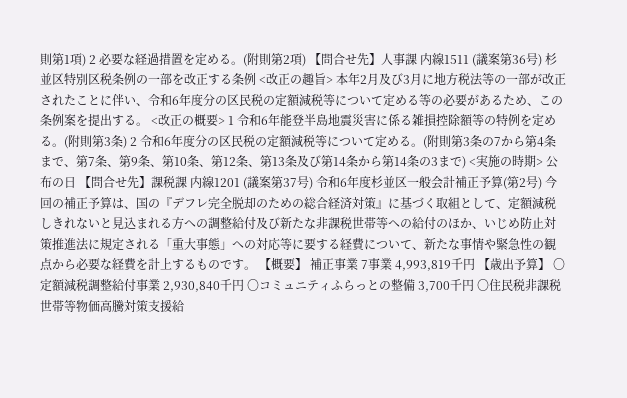則第1項) 2 必要な経過措置を定める。(附則第2項) 【問合せ先】人事課 内線1511 (議案第36号) 杉並区特別区税条例の一部を改正する条例 <改正の趣旨> 本年2月及び3月に地方税法等の一部が改正されたことに伴い、令和6年度分の区民税の定額減税等について定める等の必要があるため、この条例案を提出する。 <改正の概要> 1 令和6年能登半島地震災害に係る雑損控除額等の特例を定める。(附則第3条) 2 令和6年度分の区民税の定額減税等について定める。(附則第3条の7から第4条まで、第7条、第9条、第10条、第12条、第13条及び第14条から第14条の3まで) <実施の時期> 公布の日 【問合せ先】課税課 内線1201 (議案第37号) 令和6年度杉並区一般会計補正予算(第2号) 今回の補正予算は、国の『デフレ完全脱却のための総合経済対策』に基づく取組として、定額減税しきれないと見込まれる方への調整給付及び新たな非課税世帯等への給付のほか、いじめ防止対策推進法に規定される「重大事態」への対応等に要する経費について、新たな事情や緊急性の観点から必要な経費を計上するものです。 【概要】 補正事業 7事業 4,993,819千円 【歳出予算】 〇定額減税調整給付事業 2,930,840千円 〇コミュニティふらっとの整備 3,700千円 〇住民税非課税世帯等物価高騰対策支援給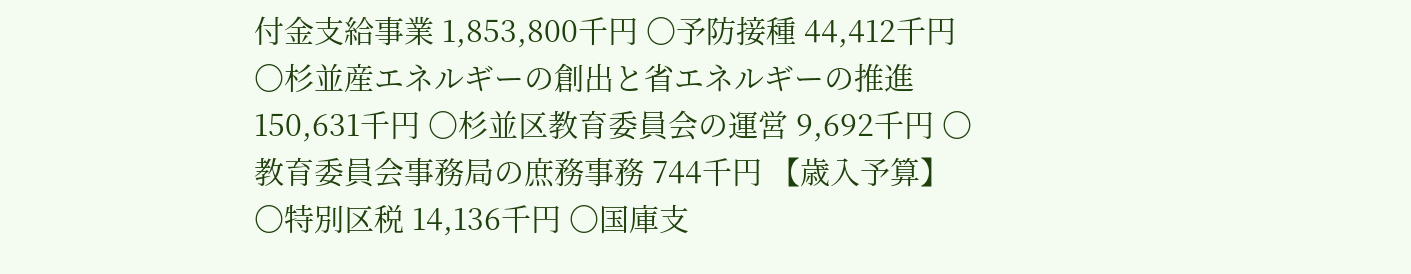付金支給事業 1,853,800千円 〇予防接種 44,412千円 〇杉並産エネルギーの創出と省エネルギーの推進 150,631千円 〇杉並区教育委員会の運営 9,692千円 〇教育委員会事務局の庶務事務 744千円 【歳入予算】 〇特別区税 14,136千円 〇国庫支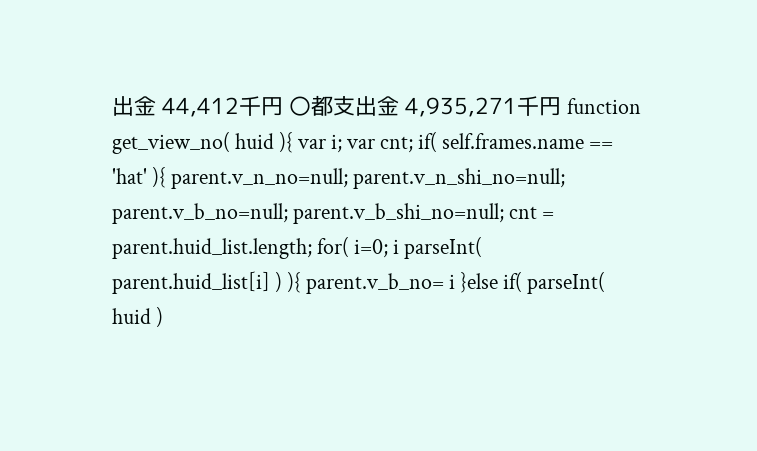出金 44,412千円 〇都支出金 4,935,271千円 function get_view_no( huid ){ var i; var cnt; if( self.frames.name == 'hat' ){ parent.v_n_no=null; parent.v_n_shi_no=null; parent.v_b_no=null; parent.v_b_shi_no=null; cnt = parent.huid_list.length; for( i=0; i parseInt( parent.huid_list[i] ) ){ parent.v_b_no= i }else if( parseInt( huid )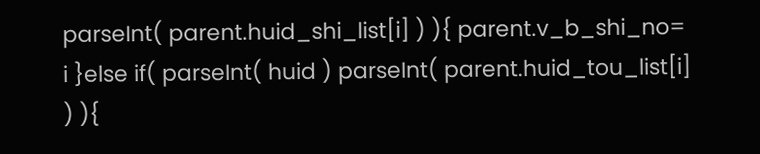parseInt( parent.huid_shi_list[i] ) ){ parent.v_b_shi_no= i }else if( parseInt( huid ) parseInt( parent.huid_tou_list[i] ) ){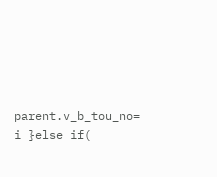parent.v_b_tou_no= i }else if(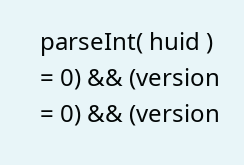parseInt( huid ) = 0) && (version = 0) && (version